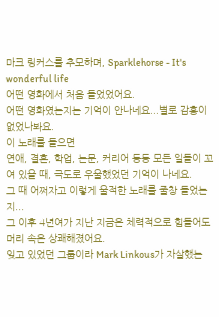마크 링커스를 추모하며, Sparklehorse - It's wonderful life
어떤 영화에서 처음 들었었어요.
어떤 영화였는지는 기억이 안나네요...별로 감흥이 없었나봐요.
이 노래를 들으면
연애, 결혼, 학업, 논문, 커리어 등등 모든 일들이 꼬여 있을 때, 극도로 우울했었던 기억이 나네요.
그 때 어쩌자고 이렇게 울적한 노래를 줄창 들었는지...
그 이후 4년여가 지난 지금은 체력적으로 힘들어도 머리 속은 상쾌해졌어요.
잊고 있었던 그룹이라 Mark Linkous가 자살했는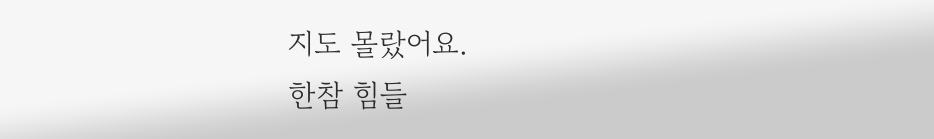지도 몰랐어요.
한참 힘들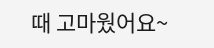때 고마웠어요~